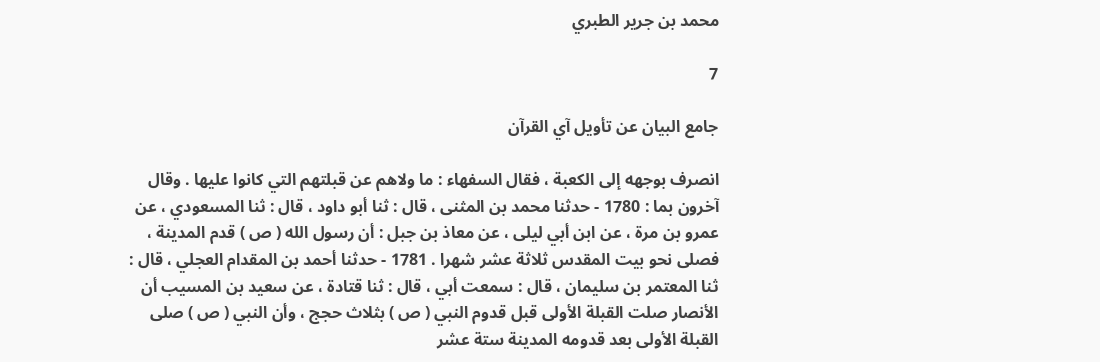محمد بن جرير الطبري

7

جامع البيان عن تأويل آي القرآن

انصرف بوجهه إلى الكعبة ، فقال السفهاء : ما ولاهم عن قبلتهم التي كانوا عليها . وقال آخرون بما : 1780 - حدثنا محمد بن المثنى ، قال : ثنا أبو داود ، قال : ثنا المسعودي ، عن عمرو بن مرة ، عن ابن أبي ليلى ، عن معاذ بن جبل : أن رسول الله ( ص ) قدم المدينة ، فصلى نحو بيت المقدس ثلاثة عشر شهرا . 1781 - حدثنا أحمد بن المقدام العجلي ، قال : ثنا المعتمر بن سليمان ، قال : سمعت أبي ، قال : ثنا قتادة ، عن سعيد بن المسيب أن الأنصار صلت القبلة الأولى قبل قدوم النبي ( ص ) بثلاث حجج ، وأن النبي ( ص ) صلى القبلة الأولى بعد قدومه المدينة ستة عشر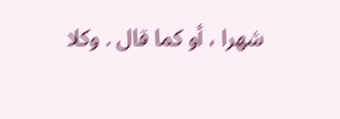شهرا ، أو كما قال . وكلا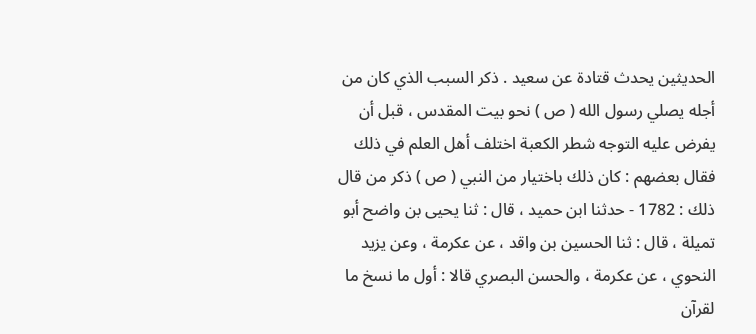الحديثين يحدث قتادة عن سعيد . ذكر السبب الذي كان من أجله يصلي رسول الله ( ص ) نحو بيت المقدس ، قبل أن يفرض عليه التوجه شطر الكعبة اختلف أهل العلم في ذلك فقال بعضهم : كان ذلك باختيار من النبي ( ص ) ذكر من قال ذلك : 1782 - حدثنا ابن حميد ، قال : ثنا يحيى بن واضح أبو تميلة ، قال : ثنا الحسين بن واقد ، عن عكرمة ، وعن يزيد النحوي ، عن عكرمة ، والحسن البصري قالا : أول ما نسخ ما لقرآن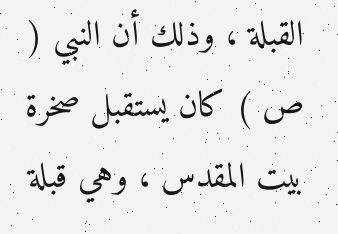القبلة ، وذلك أن النبي ( ص ) كان يستقبل صخرة بيت المقدس ، وهي قبلة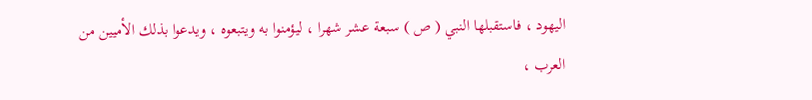اليهود ، فاستقبلها النبي ( ص ) سبعة عشر شهرا ، ليؤمنوا به ويتبعوه ، ويدعوا بذلك الأميين من العرب ،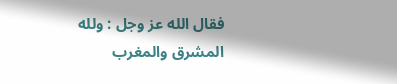فقال الله عز وجل : ولله المشرق والمغرب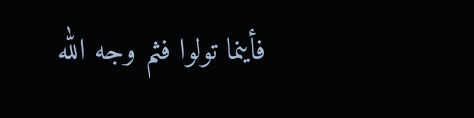فأينما تولوا فثم وجه الله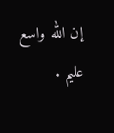إن الله واسع عليم .